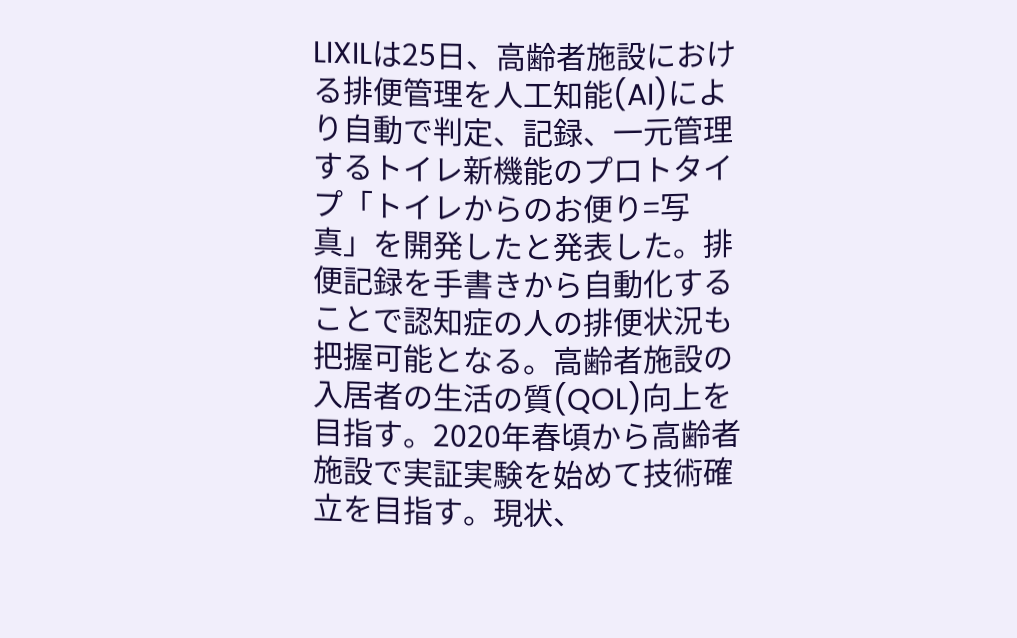LIXILは25日、高齢者施設における排便管理を人工知能(AI)により自動で判定、記録、一元管理するトイレ新機能のプロトタイプ「トイレからのお便り=写真」を開発したと発表した。排便記録を手書きから自動化することで認知症の人の排便状況も把握可能となる。高齢者施設の入居者の生活の質(QOL)向上を目指す。2020年春頃から高齢者施設で実証実験を始めて技術確立を目指す。現状、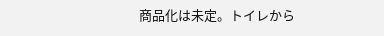商品化は未定。トイレから